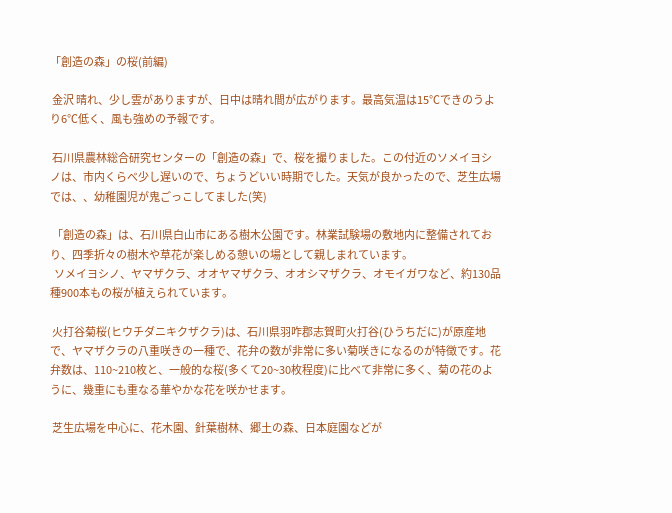「創造の森」の桜(前編)

 金沢 晴れ、少し雲がありますが、日中は晴れ間が広がります。最高気温は15℃できのうより6℃低く、風も強めの予報です。

 石川県農林総合研究センターの「創造の森」で、桜を撮りました。この付近のソメイヨシノは、市内くらべ少し遅いので、ちょうどいい時期でした。天気が良かったので、芝生広場では、、幼稚園児が鬼ごっこしてました(笑)

 「創造の森」は、石川県白山市にある樹木公園です。林業試験場の敷地内に整備されており、四季折々の樹木や草花が楽しめる憩いの場として親しまれています。
  ソメイヨシノ、ヤマザクラ、オオヤマザクラ、オオシマザクラ、オモイガワなど、約130品種900本もの桜が植えられています。

 火打谷菊桜(ヒウチダニキクザクラ)は、石川県羽咋郡志賀町火打谷(ひうちだに)が原産地で、ヤマザクラの八重咲きの一種で、花弁の数が非常に多い菊咲きになるのが特徴です。花弁数は、110~210枚と、一般的な桜(多くて20~30枚程度)に比べて非常に多く、菊の花のように、幾重にも重なる華やかな花を咲かせます。

 芝生広場を中心に、花木園、針葉樹林、郷土の森、日本庭園などが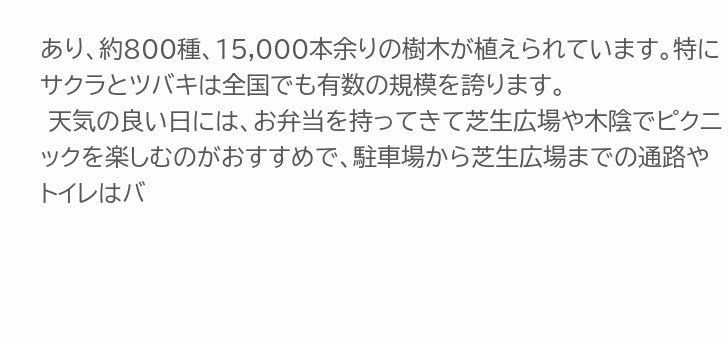あり、約800種、15,000本余りの樹木が植えられています。特にサクラとツバキは全国でも有数の規模を誇ります。
 天気の良い日には、お弁当を持ってきて芝生広場や木陰でピクニックを楽しむのがおすすめで、駐車場から芝生広場までの通路やトイレはバ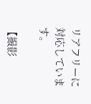リアフリーに対応しています。

【撮影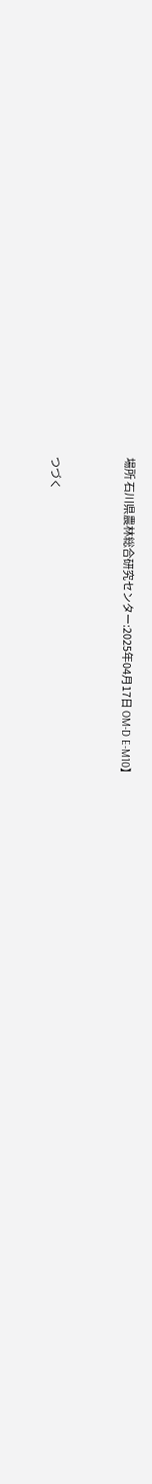場所 石川県農林総合研究センター:2025年04月17日 OM-D E-M10】


つづく